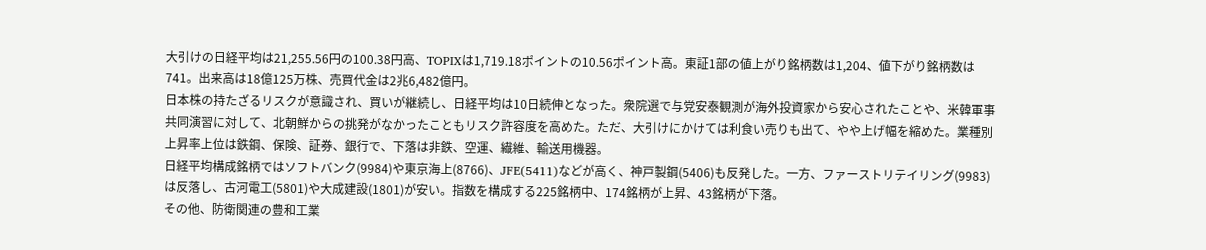大引けの日経平均は21,255.56円の100.38円高、TOPIXは1,719.18ポイントの10.56ポイント高。東証1部の値上がり銘柄数は1,204、値下がり銘柄数は741。出来高は18億125万株、売買代金は2兆6,482億円。
日本株の持たざるリスクが意識され、買いが継続し、日経平均は10日続伸となった。衆院選で与党安泰観測が海外投資家から安心されたことや、米韓軍事共同演習に対して、北朝鮮からの挑発がなかったこともリスク許容度を高めた。ただ、大引けにかけては利食い売りも出て、やや上げ幅を縮めた。業種別上昇率上位は鉄鋼、保険、証券、銀行で、下落は非鉄、空運、繊維、輸送用機器。
日経平均構成銘柄ではソフトバンク(9984)や東京海上(8766)、JFE(5411)などが高く、神戸製鋼(5406)も反発した。一方、ファーストリテイリング(9983)は反落し、古河電工(5801)や大成建設(1801)が安い。指数を構成する225銘柄中、174銘柄が上昇、43銘柄が下落。
その他、防衛関連の豊和工業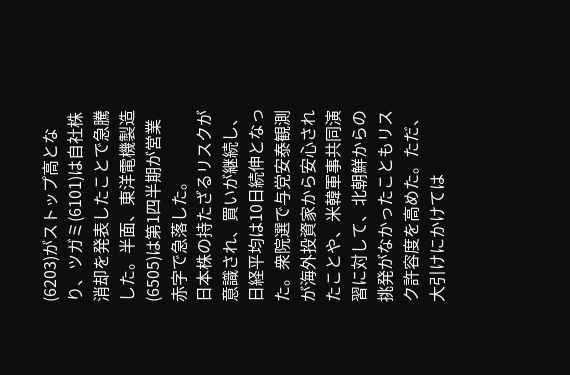(6203)がストップ高となり、ツガミ(6101)は自社株消却を発表したことで急騰した。半面、東洋電機製造(6505)は第1四半期が営業赤字で急落した。
日本株の持たざるリスクが意識され、買いが継続し、日経平均は10日続伸となった。衆院選で与党安泰観測が海外投資家から安心されたことや、米韓軍事共同演習に対して、北朝鮮からの挑発がなかったこともリスク許容度を高めた。ただ、大引けにかけては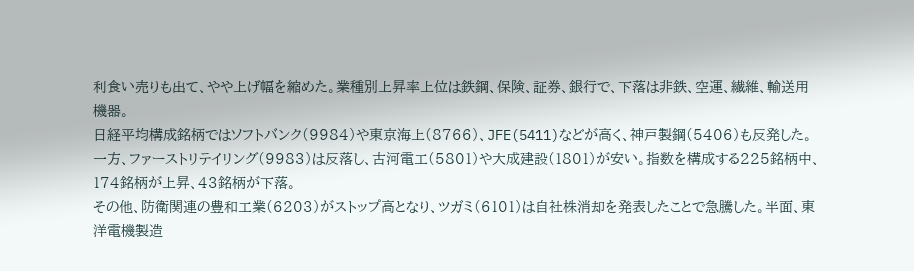利食い売りも出て、やや上げ幅を縮めた。業種別上昇率上位は鉄鋼、保険、証券、銀行で、下落は非鉄、空運、繊維、輸送用機器。
日経平均構成銘柄ではソフトバンク(9984)や東京海上(8766)、JFE(5411)などが高く、神戸製鋼(5406)も反発した。一方、ファーストリテイリング(9983)は反落し、古河電工(5801)や大成建設(1801)が安い。指数を構成する225銘柄中、174銘柄が上昇、43銘柄が下落。
その他、防衛関連の豊和工業(6203)がストップ高となり、ツガミ(6101)は自社株消却を発表したことで急騰した。半面、東洋電機製造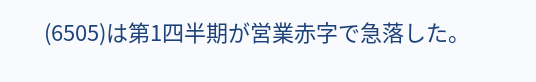(6505)は第1四半期が営業赤字で急落した。